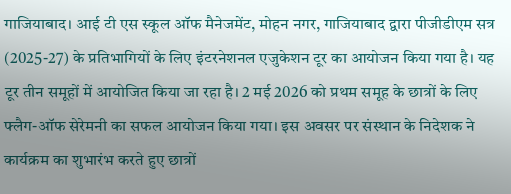गाजियाबाद। आई टी एस स्कूल ऑफ मैनेजमेंट, मोहन नगर, गाजियाबाद द्वारा पीजीडीएम सत्र (2025-27) के प्रतिभागियों के लिए इंटरनेशनल एजुकेशन टूर का आयोजन किया गया है। यह टूर तीन समूहों में आयोजित किया जा रहा है। 2 मई 2026 को प्रथम समूह के छात्रों के लिए फ्लैग-ऑफ सेरेमनी का सफल आयोजन किया गया। इस अवसर पर संस्थान के निदेशक ने कार्यक्रम का शुभारंभ करते हुए छात्रों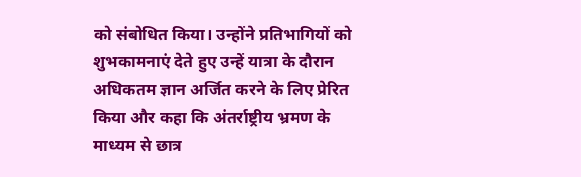को संबोधित किया। उन्होंने प्रतिभागियों को शुभकामनाएं देते हुए उन्हें यात्रा के दौरान अधिकतम ज्ञान अर्जित करने के लिए प्रेरित किया और कहा कि अंतर्राष्ट्रीय भ्रमण के माध्यम से छात्र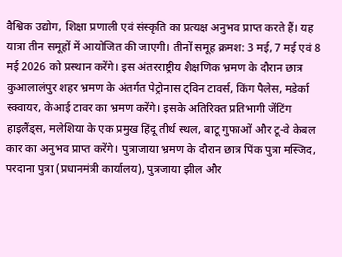वैश्विक उद्योग, शिक्षा प्रणाली एवं संस्कृति का प्रत्यक्ष अनुभव प्राप्त करते हैं। यह यात्रा तीन समूहों में आयोजित की जाएगी। तीनों समूह क्रमश: 3 मई, 7 मई एवं 8 मई 2026 को प्रस्थान करेंगे। इस अंतरराष्ट्रीय शैक्षणिक भ्रमण के दौरान छात्र कुआलालंपुर शहर भ्रमण के अंतर्गत पेट्रोनास ट्विन टावर्स, किंग पैलेस, मडेर्का स्क्वायर, केआई टावर का भ्रमण करेंगे। इसके अतिरिक्त प्रतिभागी जेंटिंग हाइलैंड्स, मलेशिया के एक प्रमुख हिंदू तीर्थ स्थल, बाटू गुफाओं और टू-वे केबल कार का अनुभव प्राप्त करेंगे। पुत्राजाया भ्रमण के दौरान छात्र पिंक पुत्रा मस्जिद, परदाना पुत्रा (प्रधानमंत्री कार्यालय), पुत्रजाया झील और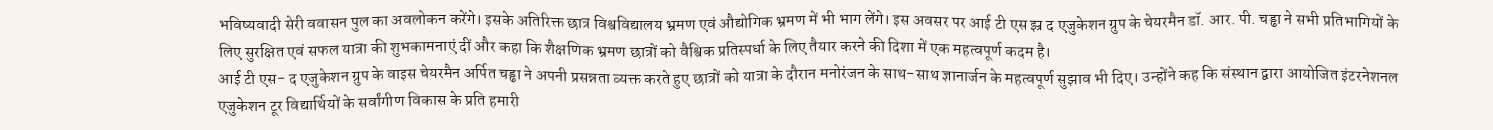भविष्यवादी सेरी ववासन पुल का अवलोकन करेंगे। इसके अतिरिक्त छात्र विश्वविद्यालय भ्रमण एवं औद्योगिक भ्रमण में भी भाग लेंगे। इस अवसर पर आई टी एस झ्र द एजुकेशन ग्रुप के चेयरमैन डॉ. आर. पी. चड्ढा ने सभी प्रतिभागियों के लिए सुरक्षित एवं सफल यात्रा की शुभकामनाएं दीं और कहा कि शैक्षणिक भ्रमण छात्रों को वैश्विक प्रतिस्पर्धा के लिए तैयार करने की दिशा में एक महत्वपूर्ण कदम है।
आई टी एस- द एजुकेशन ग्रुप के वाइस चेयरमैन अर्पित चड्ढा ने अपनी प्रसन्नता व्यक्त करते हुए छात्रों को यात्रा के दौरान मनोरंजन के साथ-साथ ज्ञानार्जन के महत्वपूर्ण सुझाव भी दिए। उन्होंने कह कि संस्थान द्वारा आयोजित इंटरनेशनल एजुकेशन टूर विद्यार्थियों के सर्वांगीण विकास के प्रति हमारी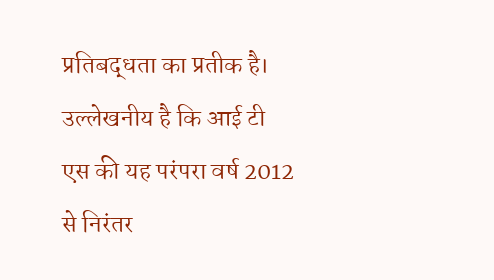प्रतिबद्धता का प्रतीक है। उल्लेखनीय है कि आई टी एस की यह परंपरा वर्ष 2012 से निरंतर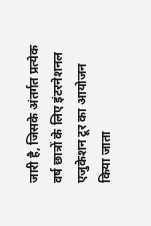जारी है, जिसके अंतर्गत प्रत्येक वर्ष छात्रों के लिए इंटरनेशनल एजुकेशन टूर का आयोजन किया जाता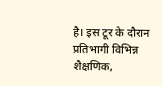है। इस टूर के दौरान प्रतिभागी विभिन्न शैक्षणिक,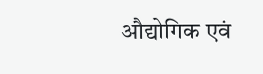औद्योगिक एवं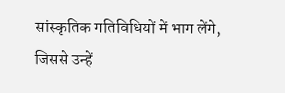सांस्कृतिक गतिविधियों में भाग लेंगे, जिससे उन्हें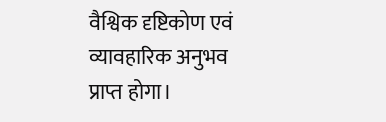वैश्विक दृष्टिकोण एवं व्यावहारिक अनुभव प्राप्त होगा।